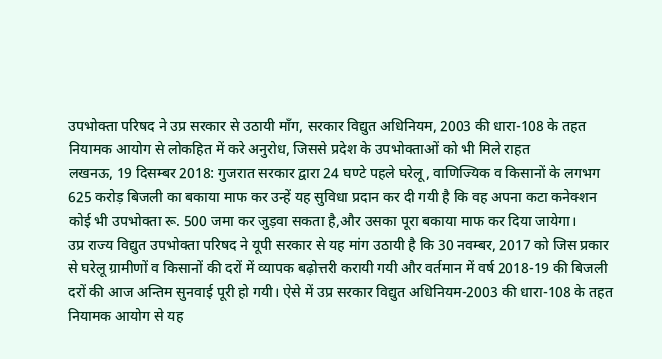उपभोक्ता परिषद ने उप्र सरकार से उठायी माँग, सरकार विद्युत अधिनियम, 2003 की धारा-108 के तहत नियामक आयोग से लोकहित में करे अनुरोध, जिससे प्रदेश के उपभोक्ताओं को भी मिले राहत
लखनऊ, 19 दिसम्बर 2018: गुजरात सरकार द्वारा 24 घण्टे पहले घरेलू, वाणिज्यिक व किसानों के लगभग 625 करोड़ बिजली का बकाया माफ कर उन्हें यह सुविधा प्रदान कर दी गयी है कि वह अपना कटा कनेक्शन कोई भी उपभोक्ता रू. 500 जमा कर जुड़वा सकता है,और उसका पूरा बकाया माफ कर दिया जायेगा।
उप्र राज्य विद्युत उपभोक्ता परिषद ने यूपी सरकार से यह मांग उठायी है कि 30 नवम्बर, 2017 को जिस प्रकार से घरेलू ग्रामीणों व किसानों की दरों में व्यापक बढ़ोत्तरी करायी गयी और वर्तमान में वर्ष 2018-19 की बिजली दरों की आज अन्तिम सुनवाई पूरी हो गयी। ऐसे में उप्र सरकार विद्युत अधिनियम-2003 की धारा-108 के तहत नियामक आयोग से यह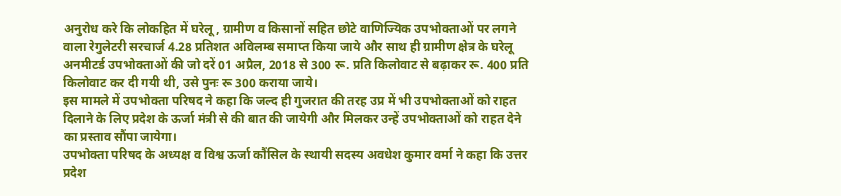अनुरोध करे कि लोकहित में घरेलू, ग्रामीण व किसानों सहित छोटे वाणिज्यिक उपभोक्ताओं पर लगने वाला रेगुलेटरी सरचार्ज 4.28 प्रतिशत अविलम्ब समाप्त किया जाये और साथ ही ग्रामीण क्षेत्र के घरेलू अनमीटर्ड उपभोक्ताओं की जो दरें 01 अप्रैल, 2018 से 300 रू. प्रति किलोवाट से बढ़ाकर रू. 400 प्रति किलोवाट कर दी गयी थी, उसे पुनः रू 300 कराया जाये।
इस मामले में उपभोक्ता परिषद ने कहा कि जल्द ही गुजरात की तरह उप्र में भी उपभोक्ताओं को राहत दिलाने के लिए प्रदेश के ऊर्जा मंत्री से की बात की जायेगी और मिलकर उन्हें उपभोक्ताओं को राहत देने का प्रस्ताव सौंपा जायेगा।
उपभोक्ता परिषद के अध्यक्ष व विश्व ऊर्जा कौंसिल के स्थायी सदस्य अवधेश कुमार वर्मा ने कहा कि उत्तर प्रदेश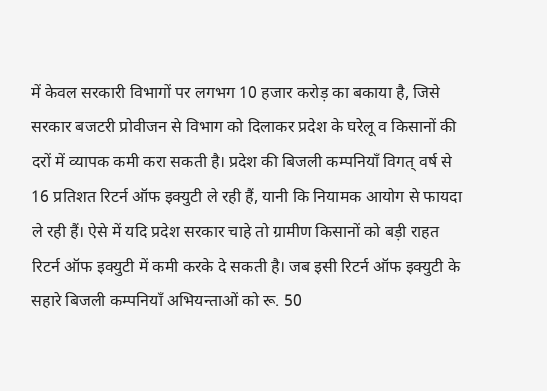में केवल सरकारी विभागों पर लगभग 10 हजार करोड़ का बकाया है, जिसे सरकार बजटरी प्रोवीजन से विभाग को दिलाकर प्रदेश के घरेलू व किसानों की दरों में व्यापक कमी करा सकती है। प्रदेश की बिजली कम्पनियाँ विगत् वर्ष से 16 प्रतिशत रिटर्न ऑफ इक्युटी ले रही हैं, यानी कि नियामक आयोग से फायदा ले रही हैं। ऐसे में यदि प्रदेश सरकार चाहे तो ग्रामीण किसानों को बड़ी राहत रिटर्न ऑफ इक्युटी में कमी करके दे सकती है। जब इसी रिटर्न ऑफ इक्युटी के सहारे बिजली कम्पनियाँ अभियन्ताओं को रू. 50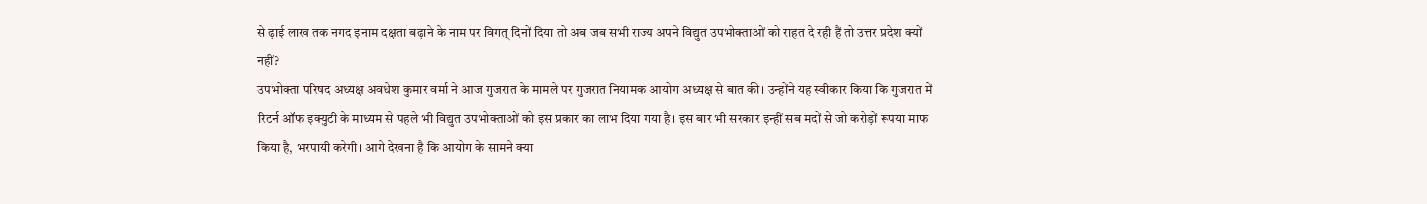से ढ़ाई लाख तक नगद इनाम दक्षता बढ़ाने के नाम पर विगत् दिनों दिया तो अब जब सभी राज्य अपने विद्युत उपभोक्ताओं को राहत दे रही हैं तो उत्तर प्रदेश क्यों नहीं?
उपभोक्ता परिषद अध्यक्ष अवधेश कुमार वर्मा ने आज गुजरात के मामले पर गुजरात नियामक आयोग अध्यक्ष से बात की। उन्होंने यह स्वीकार किया कि गुजरात में रिटर्न ऑफ इक्युटी के माध्यम से पहले भी विद्युत उपभोक्ताओं को इस प्रकार का लाभ दिया गया है। इस बार भी सरकार इन्हीं सब मदों से जो करोड़ों रूपया माफ किया है, भरपायी करेगी। आगे देखना है कि आयोग के सामने क्या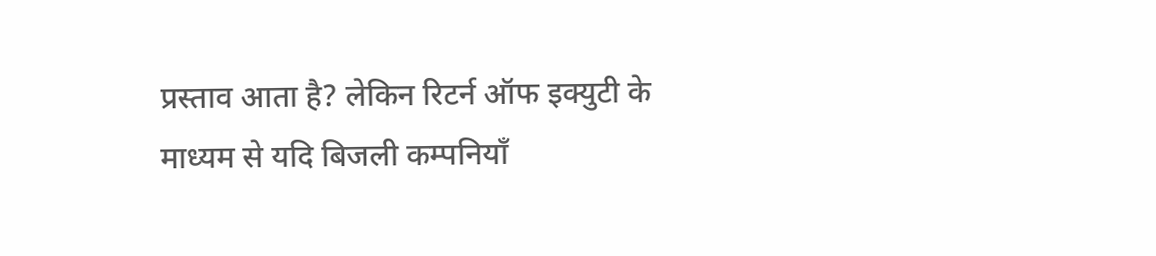प्रस्ताव आता है? लेकिन रिटर्न ऑफ इक्युटी के माध्यम से यदि बिजली कम्पनियाँ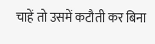चाहें तो उसमें कटौती कर बिना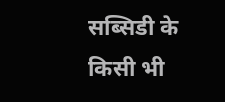सब्सिडी के किसी भी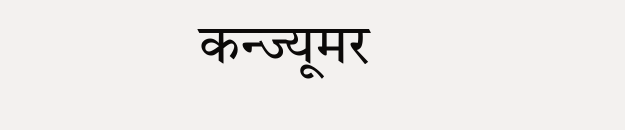कन्ज्यूमर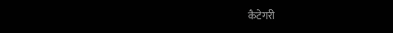कैटेगरी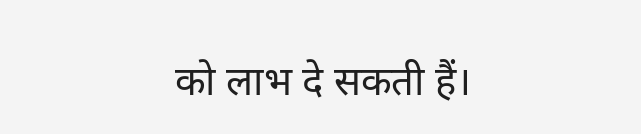को लाभ दे सकती हैं।